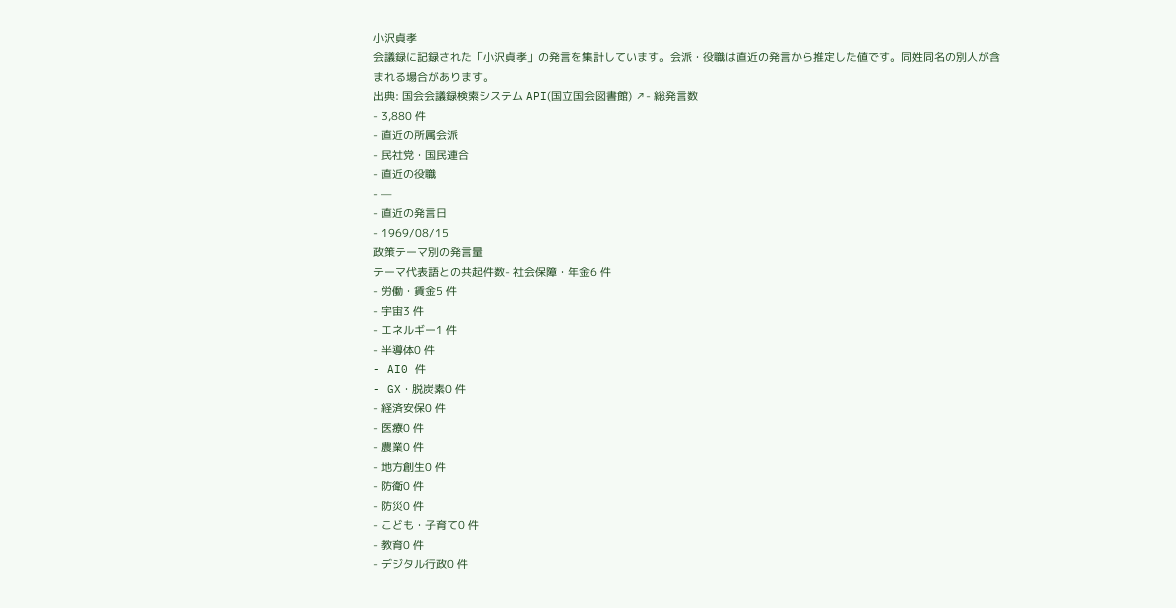小沢貞孝
会議録に記録された「小沢貞孝」の発言を集計しています。会派・役職は直近の発言から推定した値です。同姓同名の別人が含まれる場合があります。
出典: 国会会議録検索システム API(国立国会図書館) ↗- 総発言数
- 3,880 件
- 直近の所属会派
- 民社党・国民連合
- 直近の役職
- —
- 直近の発言日
- 1969/08/15
政策テーマ別の発言量
テーマ代表語との共起件数- 社会保障・年金6 件
- 労働・賃金5 件
- 宇宙3 件
- エネルギー1 件
- 半導体0 件
- AI0 件
- GX・脱炭素0 件
- 経済安保0 件
- 医療0 件
- 農業0 件
- 地方創生0 件
- 防衛0 件
- 防災0 件
- こども・子育て0 件
- 教育0 件
- デジタル行政0 件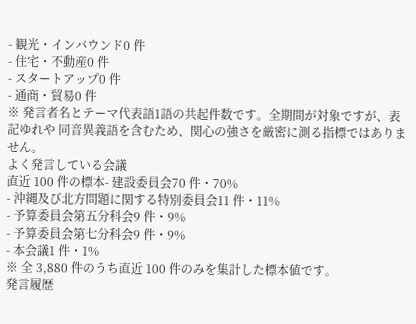- 観光・インバウンド0 件
- 住宅・不動産0 件
- スタートアップ0 件
- 通商・貿易0 件
※ 発言者名とテーマ代表語1語の共起件数です。全期間が対象ですが、表記ゆれや 同音異義語を含むため、関心の強さを厳密に測る指標ではありません。
よく発言している会議
直近 100 件の標本- 建設委員会70 件・70%
- 沖縄及び北方問題に関する特別委員会11 件・11%
- 予算委員会第五分科会9 件・9%
- 予算委員会第七分科会9 件・9%
- 本会議1 件・1%
※ 全 3,880 件のうち直近 100 件のみを集計した標本値です。
発言履歴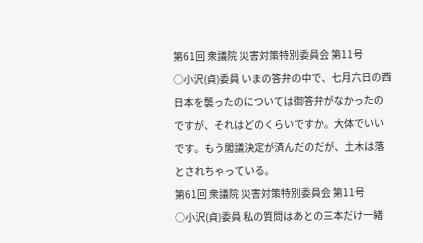第61回 衆議院 災害対策特別委員会 第11号
○小沢(貞)委員 いまの答弁の中で、七月六日の西日本を襲ったのについては御答弁がなかったのですが、それはどのくらいですか。大体でいいです。もう閣議決定が済んだのだが、土木は落とされちゃっている。
第61回 衆議院 災害対策特別委員会 第11号
○小沢(貞)委員 私の質問はあとの三本だけ一緒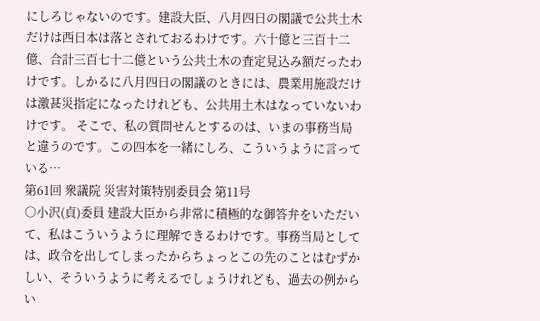にしろじゃないのです。建設大臣、八月四日の閣議で公共土木だけは西日本は落とされておるわけです。六十億と三百十二億、合計三百七十二億という公共土木の査定見込み額だったわけです。しかるに八月四日の閣議のときには、農業用施設だけは激甚災指定になったけれども、公共用土木はなっていないわけです。 そこで、私の質問せんとするのは、いまの事務当局と違うのです。この四本を一緒にしろ、こういうように言っている…
第61回 衆議院 災害対策特別委員会 第11号
○小沢(貞)委員 建設大臣から非常に積極的な御答弁をいただいて、私はこういうように理解できるわけです。事務当局としては、政令を出してしまったからちょっとこの先のことはむずかしい、そういうように考えるでしょうけれども、過去の例からい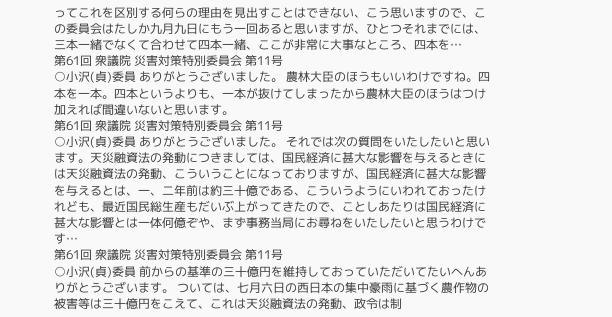ってこれを区別する何らの理由を見出すことはできない、こう思いますので、この委員会はたしか九月九日にもう一回あると思いますが、ひとつそれまでには、三本一緒でなくて合わせて四本一緒、ここが非常に大事なところ、四本を…
第61回 衆議院 災害対策特別委員会 第11号
○小沢(貞)委員 ありがとうございました。 農林大臣のほうもいいわけですね。四本を一本。四本というよりも、一本が抜けてしまったから農林大臣のほうはつけ加えれば間違いないと思います。
第61回 衆議院 災害対策特別委員会 第11号
○小沢(貞)委員 ありがとうございました。 それでは次の質問をいたしたいと思います。天災融資法の発動につきましては、国民経済に甚大な影響を与えるときには天災融資法の発動、こういうことになっておりますが、国民経済に甚大な影響を与えるとは、一、二年前は約三十億である、こういうようにいわれておったけれども、最近国民総生産もだいぶ上がってきたので、ことしあたりは国民経済に甚大な影響とは一体何億ぞや、まず事務当局にお尋ねをいたしたいと思うわけです…
第61回 衆議院 災害対策特別委員会 第11号
○小沢(貞)委員 前からの基準の三十億円を維持しておっていただいてたいへんありがとうございます。 ついては、七月六日の西日本の集中豪雨に基づく農作物の被害等は三十億円をこえて、これは天災融資法の発動、政令は制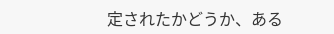定されたかどうか、ある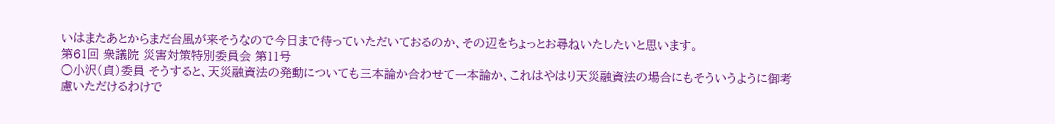いはまたあとからまだ台風が来そうなので今日まで待っていただいておるのか、その辺をちょっとお尋ねいたしたいと思います。
第61回 衆議院 災害対策特別委員会 第11号
○小沢(貞)委員 そうすると、天災融資法の発動についても三本論か合わせて一本論か、これはやはり天災融資法の場合にもそういうように御考慮いただけるわけで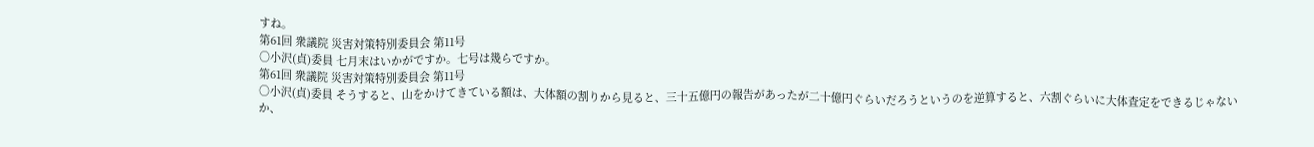すね。
第61回 衆議院 災害対策特別委員会 第11号
○小沢(貞)委員 七月末はいかがですか。七号は幾らですか。
第61回 衆議院 災害対策特別委員会 第11号
○小沢(貞)委員 そうすると、山をかけてきている額は、大体額の割りから見ると、三十五億円の報告があったが二十億円ぐらいだろうというのを逆算すると、六割ぐらいに大体査定をできるじゃないか、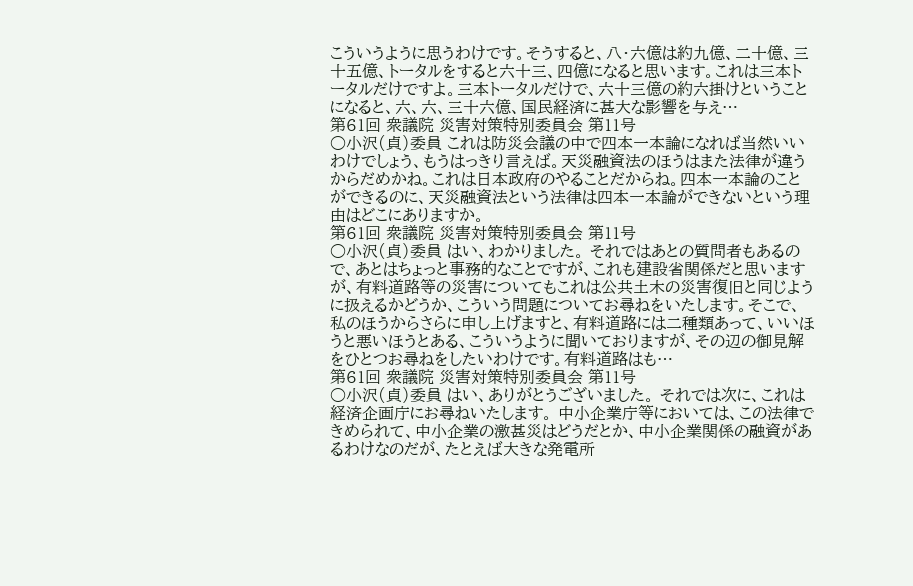こういうように思うわけです。そうすると、八・六億は約九億、二十億、三十五億、トータルをすると六十三、四億になると思います。これは三本トータルだけですよ。三本トータルだけで、六十三億の約六掛けということになると、六、六、三十六億、国民経済に甚大な影響を与え…
第61回 衆議院 災害対策特別委員会 第11号
○小沢(貞)委員 これは防災会議の中で四本一本論になれば当然いいわけでしょう、もうはっきり言えば。天災融資法のほうはまた法律が違うからだめかね。これは日本政府のやることだからね。四本一本論のことができるのに、天災融資法という法律は四本一本論ができないという理由はどこにありますか。
第61回 衆議院 災害対策特別委員会 第11号
○小沢(貞)委員 はい、わかりました。 それではあとの質問者もあるので、あとはちょっと事務的なことですが、これも建設省関係だと思いますが、有料道路等の災害についてもこれは公共土木の災害復旧と同じように扱えるかどうか、こういう問題についてお尋ねをいたします。そこで、私のほうからさらに申し上げますと、有料道路には二種類あって、いいほうと悪いほうとある、こういうように聞いておりますが、その辺の御見解をひとつお尋ねをしたいわけです。有料道路はも…
第61回 衆議院 災害対策特別委員会 第11号
○小沢(貞)委員 はい、ありがとうございました。 それでは次に、これは経済企画庁にお尋ねいたします。 中小企業庁等においては、この法律できめられて、中小企業の激甚災はどうだとか、中小企業関係の融資があるわけなのだが、たとえば大きな発電所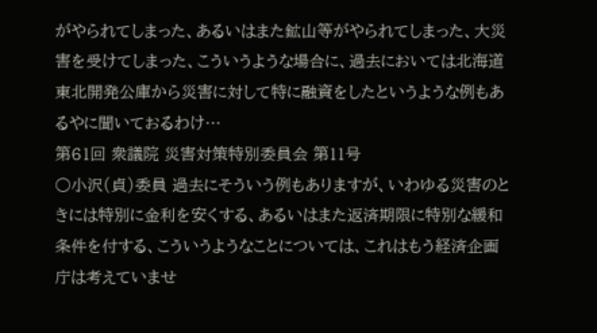がやられてしまった、あるいはまた鉱山等がやられてしまった、大災害を受けてしまった、こういうような場合に、過去においては北海道東北開発公庫から災害に対して特に融資をしたというような例もあるやに聞いておるわけ…
第61回 衆議院 災害対策特別委員会 第11号
○小沢(貞)委員 過去にそういう例もありますが、いわゆる災害のときには特別に金利を安くする、あるいはまた返済期限に特別な緩和条件を付する、こういうようなことについては、これはもう経済企画庁は考えていませ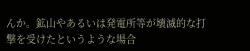んか。鉱山やあるいは発電所等が壊滅的な打撃を受けたというような場合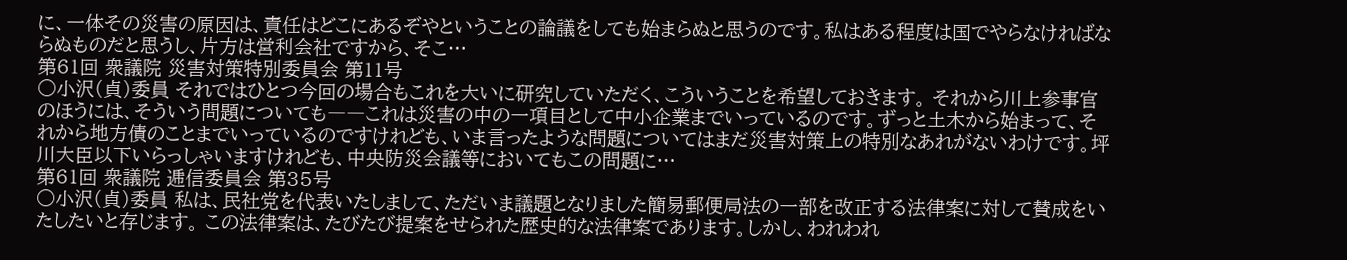に、一体その災害の原因は、責任はどこにあるぞやということの論議をしても始まらぬと思うのです。私はある程度は国でやらなければならぬものだと思うし、片方は営利会社ですから、そこ…
第61回 衆議院 災害対策特別委員会 第11号
○小沢(貞)委員 それではひとつ今回の場合もこれを大いに研究していただく、こういうことを希望しておきます。 それから川上参事官のほうには、そういう問題についても――これは災害の中の一項目として中小企業までいっているのです。ずっと土木から始まって、それから地方債のことまでいっているのですけれども、いま言ったような問題についてはまだ災害対策上の特別なあれがないわけです。坪川大臣以下いらっしゃいますけれども、中央防災会議等においてもこの問題に…
第61回 衆議院 逓信委員会 第35号
○小沢(貞)委員 私は、民社党を代表いたしまして、ただいま議題となりました簡易郵便局法の一部を改正する法律案に対して賛成をいたしたいと存じます。 この法律案は、たびたび提案をせられた歴史的な法律案であります。しかし、われわれ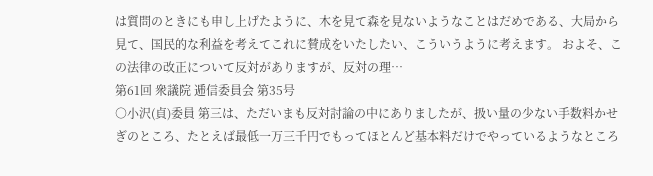は質問のときにも申し上げたように、木を見て森を見ないようなことはだめである、大局から見て、国民的な利益を考えてこれに賛成をいたしたい、こういうように考えます。 およそ、この法律の改正について反対がありますが、反対の理…
第61回 衆議院 逓信委員会 第35号
○小沢(貞)委員 第三は、ただいまも反対討論の中にありましたが、扱い量の少ない手数料かせぎのところ、たとえば最低一万三千円でもってほとんど基本料だけでやっているようなところ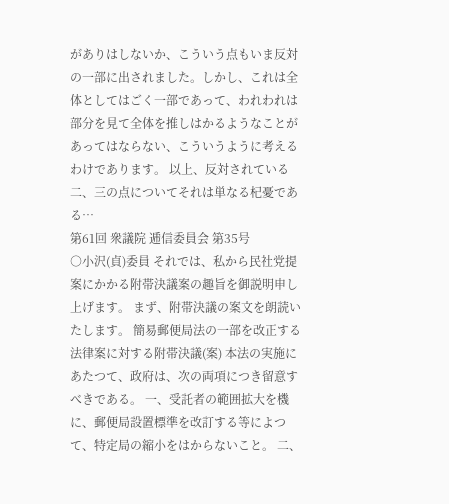がありはしないか、こういう点もいま反対の一部に出されました。しかし、これは全体としてはごく一部であって、われわれは部分を見て全体を推しはかるようなことがあってはならない、こういうように考えるわけであります。 以上、反対されている二、三の点についてそれは単なる杞憂である…
第61回 衆議院 逓信委員会 第35号
○小沢(貞)委員 それでは、私から民社党提案にかかる附帯決議案の趣旨を御説明申し上げます。 まず、附帯決議の案文を朗読いたします。 簡易郵便局法の一部を改正する法律案に対する附帯決議(案) 本法の実施にあたつて、政府は、次の両項につき留意すべきである。 一、受託者の範囲拡大を機に、郵便局設置標準を改訂する等によつて、特定局の縮小をはからないこと。 二、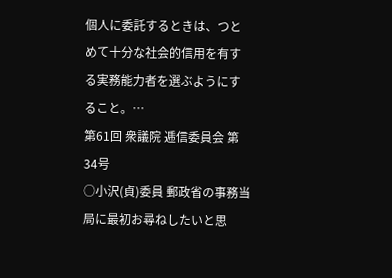個人に委託するときは、つとめて十分な社会的信用を有する実務能力者を選ぶようにすること。…
第61回 衆議院 逓信委員会 第34号
○小沢(貞)委員 郵政省の事務当局に最初お尋ねしたいと思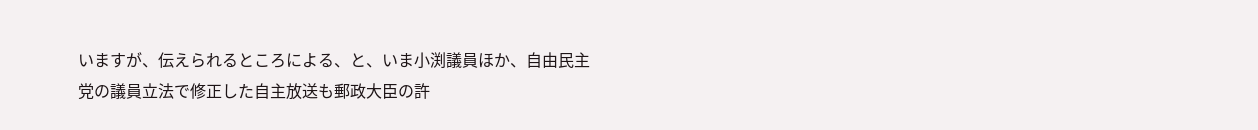いますが、伝えられるところによる、と、いま小渕議員ほか、自由民主党の議員立法で修正した自主放送も郵政大臣の許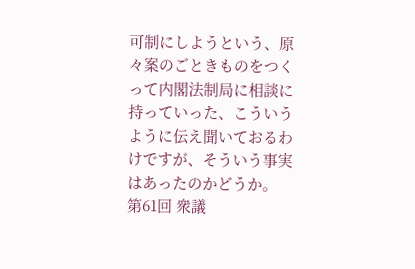可制にしようという、原々案のごときものをつくって内閣法制局に相談に持っていった、こういうように伝え聞いておるわけですが、そういう事実はあったのかどうか。
第61回 衆議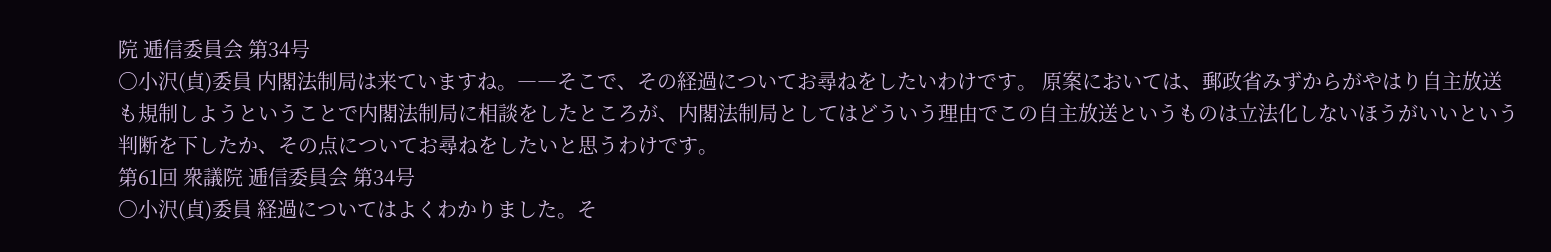院 逓信委員会 第34号
○小沢(貞)委員 内閣法制局は来ていますね。――そこで、その経過についてお尋ねをしたいわけです。 原案においては、郵政省みずからがやはり自主放送も規制しようということで内閣法制局に相談をしたところが、内閣法制局としてはどういう理由でこの自主放送というものは立法化しないほうがいいという判断を下したか、その点についてお尋ねをしたいと思うわけです。
第61回 衆議院 逓信委員会 第34号
○小沢(貞)委員 経過についてはよくわかりました。そ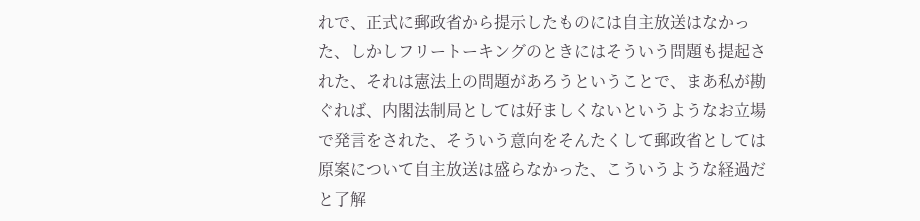れで、正式に郵政省から提示したものには自主放送はなかった、しかしフリートーキングのときにはそういう問題も提起された、それは憲法上の問題があろうということで、まあ私が勘ぐれば、内閣法制局としては好ましくないというようなお立場で発言をされた、そういう意向をそんたくして郵政省としては原案について自主放送は盛らなかった、こういうような経過だと了解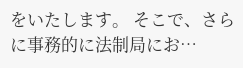をいたします。 そこで、さらに事務的に法制局にお…